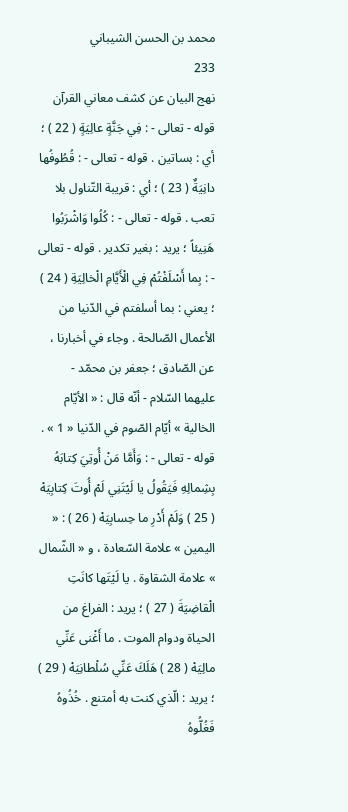محمد بن الحسن الشيباني
233
نهج البيان عن كشف معاني القرآن
قوله - تعالى - : فِي جَنَّةٍ عالِيَةٍ ( 22 ) ؛ أي : بساتين . قوله - تعالى - : قُطُوفُها دانِيَةٌ ( 23 ) ؛ أي : قريبة التّناول بلا تعب . قوله - تعالى - : كُلُوا وَاشْرَبُوا هَنِيئاً ؛ يريد : بغير تكدير . قوله - تعالى - : بِما أَسْلَفْتُمْ فِي الْأَيَّامِ الْخالِيَةِ ( 24 ) ؛ يعني : بما أسلفتم في الدّنيا من الأعمال الصّالحة . وجاء في أخبارنا ، عن الصّادق ؛ جعفر بن محمّد - عليهما السّلام - أنّه قال : « الأيّام الخالية » أيّام الصّوم في الدّنيا « 1 » . قوله - تعالى - : وَأَمَّا مَنْ أُوتِيَ كِتابَهُ بِشِمالِهِ فَيَقُولُ يا لَيْتَنِي لَمْ أُوتَ كِتابِيَهْ ( 25 ) وَلَمْ أَدْرِ ما حِسابِيَهْ ( 26 ) : « اليمين » علامة السّعادة ، و « الشّمال » علامة الشقاوة . يا لَيْتَها كانَتِ الْقاضِيَةَ ( 27 ) ؛ يريد : الفراغ من الحياة ودوام الموت . ما أَغْنى عَنِّي مالِيَهْ ( 28 ) هَلَكَ عَنِّي سُلْطانِيَهْ ( 29 ) ؛ يريد : الّذي كنت به أمتنع . خُذُوهُ فَغُلُّوهُ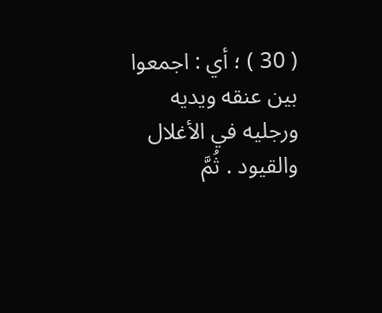( 30 ) ؛ أي : اجمعوا بين عنقه ويديه ورجليه في الأغلال والقيود . ثُمَّ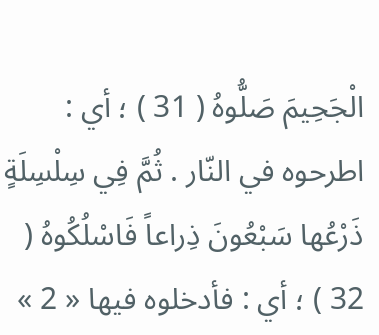الْجَحِيمَ صَلُّوهُ ( 31 ) ؛ أي : اطرحوه في النّار . ثُمَّ فِي سِلْسِلَةٍ ذَرْعُها سَبْعُونَ ذِراعاً فَاسْلُكُوهُ ( 32 ) ؛ أي : فأدخلوه فيها « 2 »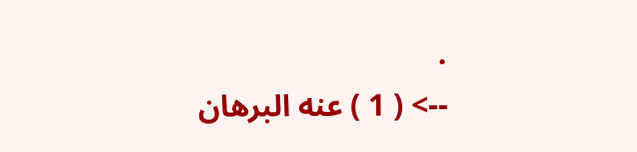.
--> ( 1 ) عنه البرهان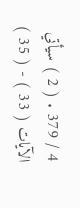4 / 379 . ( 2 ) سيأتي الآيات ( 33 ) - ( 35 )